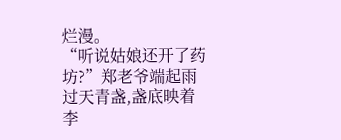烂漫。
“听说姑娘还开了药坊?”郑老爷端起雨过天青盏,盏底映着李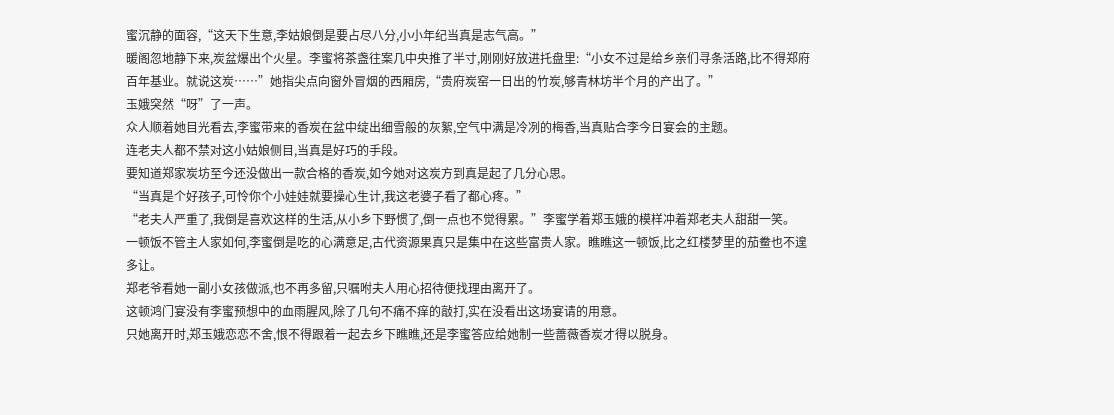蜜沉静的面容,“这天下生意,李姑娘倒是要占尽八分,小小年纪当真是志气高。”
暖阁忽地静下来,炭盆爆出个火星。李蜜将茶盏往案几中央推了半寸,刚刚好放进托盘里:“小女不过是给乡亲们寻条活路,比不得郑府百年基业。就说这炭……”她指尖点向窗外冒烟的西厢房,“贵府炭窑一日出的竹炭,够青林坊半个月的产出了。”
玉娥突然“呀”了一声。
众人顺着她目光看去,李蜜带来的香炭在盆中绽出细雪般的灰絮,空气中满是冷冽的梅香,当真贴合李今日宴会的主题。
连老夫人都不禁对这小姑娘侧目,当真是好巧的手段。
要知道郑家炭坊至今还没做出一款合格的香炭,如今她对这炭方到真是起了几分心思。
“当真是个好孩子,可怜你个小娃娃就要操心生计,我这老婆子看了都心疼。”
“老夫人严重了,我倒是喜欢这样的生活,从小乡下野惯了,倒一点也不觉得累。”李蜜学着郑玉娥的模样冲着郑老夫人甜甜一笑。
一顿饭不管主人家如何,李蜜倒是吃的心满意足,古代资源果真只是集中在这些富贵人家。瞧瞧这一顿饭,比之红楼梦里的茄鲞也不遑多让。
郑老爷看她一副小女孩做派,也不再多留,只嘱咐夫人用心招待便找理由离开了。
这顿鸿门宴没有李蜜预想中的血雨腥风,除了几句不痛不痒的敲打,实在没看出这场宴请的用意。
只她离开时,郑玉娥恋恋不舍,恨不得跟着一起去乡下瞧瞧,还是李蜜答应给她制一些蔷薇香炭才得以脱身。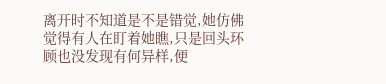离开时不知道是不是错觉,她仿佛觉得有人在盯着她瞧,只是回头环顾也没发现有何异样,便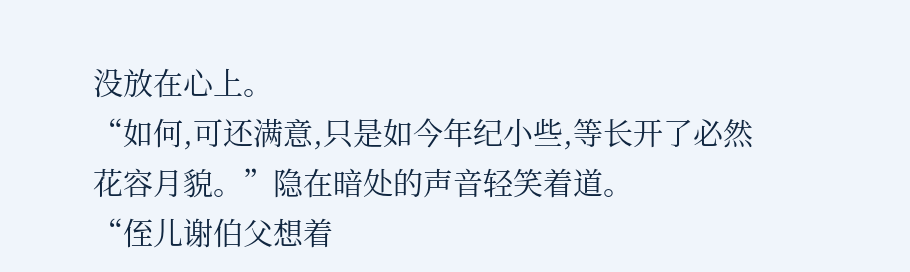没放在心上。
“如何,可还满意,只是如今年纪小些,等长开了必然花容月貌。”隐在暗处的声音轻笑着道。
“侄儿谢伯父想着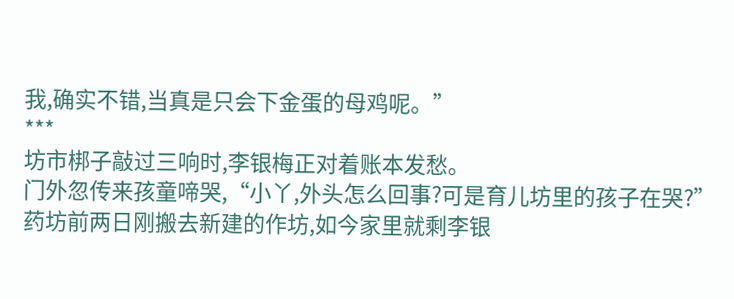我,确实不错,当真是只会下金蛋的母鸡呢。”
***
坊市梆子敲过三响时,李银梅正对着账本发愁。
门外忽传来孩童啼哭,“小丫,外头怎么回事?可是育儿坊里的孩子在哭?”
药坊前两日刚搬去新建的作坊,如今家里就剩李银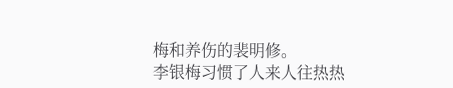梅和养伤的裴明修。
李银梅习惯了人来人往热热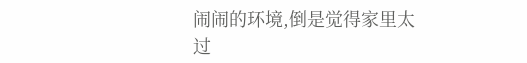闹闹的环境,倒是觉得家里太过